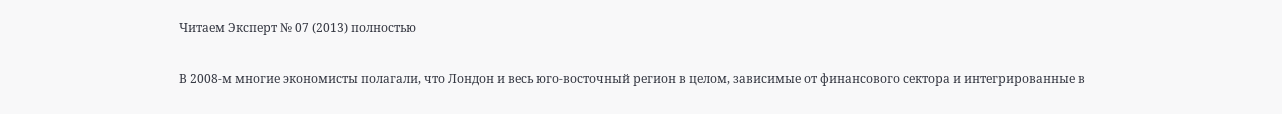Читаем Эксперт № 07 (2013) полностью

В 2008-м многие экономисты полагали, что Лондон и весь юго-восточный регион в целом, зависимые от финансового сектора и интегрированные в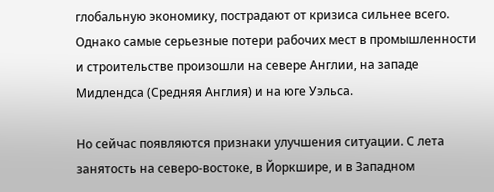глобальную экономику, пострадают от кризиса сильнее всего. Однако самые серьезные потери рабочих мест в промышленности и строительстве произошли на севере Англии, на западе Мидлендса (Средняя Англия) и на юге Уэльса.

Но сейчас появляются признаки улучшения ситуации. С лета занятость на северо-востоке, в Йоркшире, и в Западном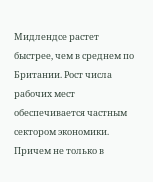Мидлендсе растет быстрее, чем в среднем по Британии. Рост числа рабочих мест обеспечивается частным сектором экономики. Причем не только в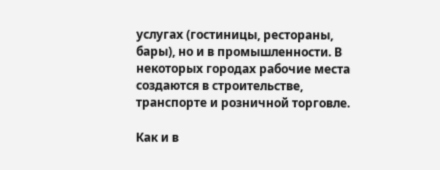услугах (гостиницы, рестораны, бары), но и в промышленности. В некоторых городах рабочие места создаются в строительстве, транспорте и розничной торговле.

Как и в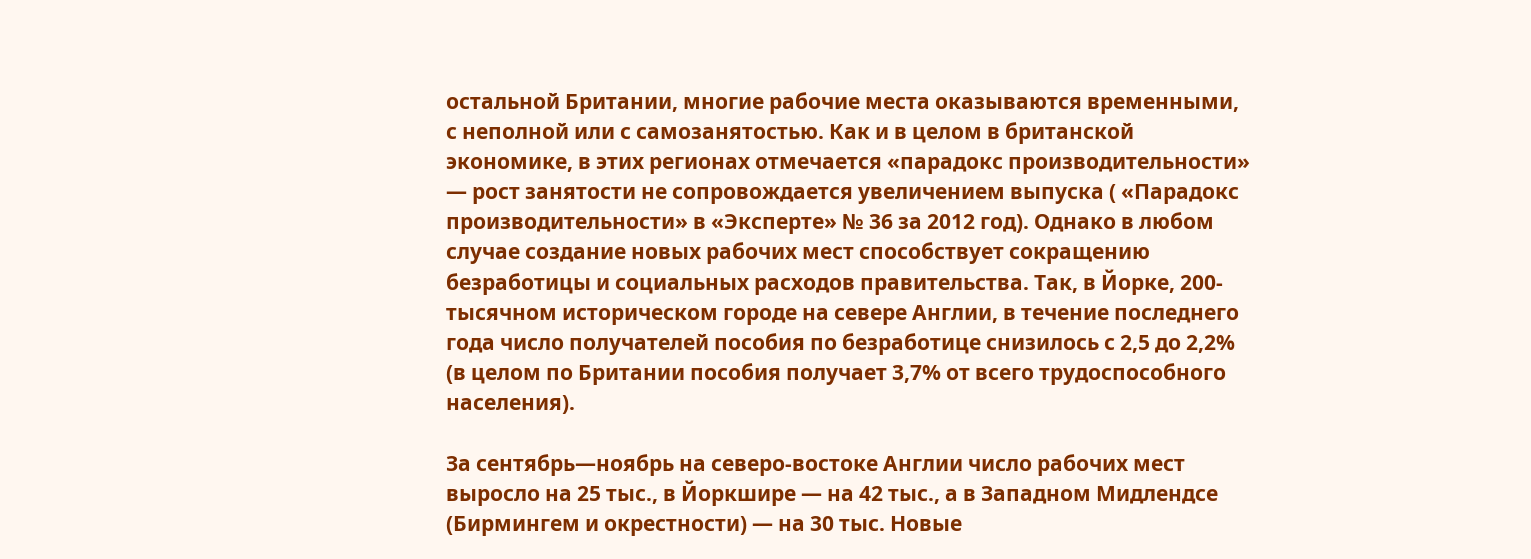остальной Британии, многие рабочие места оказываются временными, с неполной или с самозанятостью. Как и в целом в британской экономике, в этих регионах отмечается «парадокс производительности» — рост занятости не сопровождается увеличением выпуска ( «Парадокс производительности» в «Эксперте» № 36 за 2012 год). Однако в любом случае создание новых рабочих мест способствует сокращению безработицы и социальных расходов правительства. Так, в Йорке, 200-тысячном историческом городе на севере Англии, в течение последнего года число получателей пособия по безработице снизилось с 2,5 до 2,2% (в целом по Британии пособия получает 3,7% от всего трудоспособного населения).

За сентябрь—ноябрь на северо-востоке Англии число рабочих мест выросло на 25 тыс., в Йоркшире — на 42 тыс., а в Западном Мидлендсе (Бирмингем и окрестности) — на 30 тыс. Новые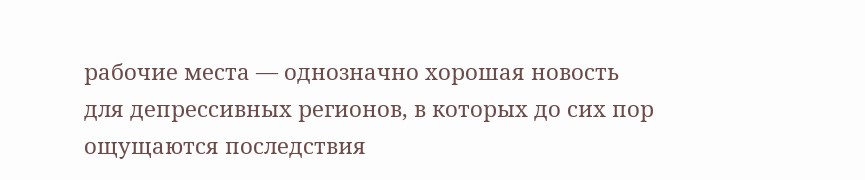рабочие места — однозначно хорошая новость для депрессивных регионов, в которых до сих пор ощущаются последствия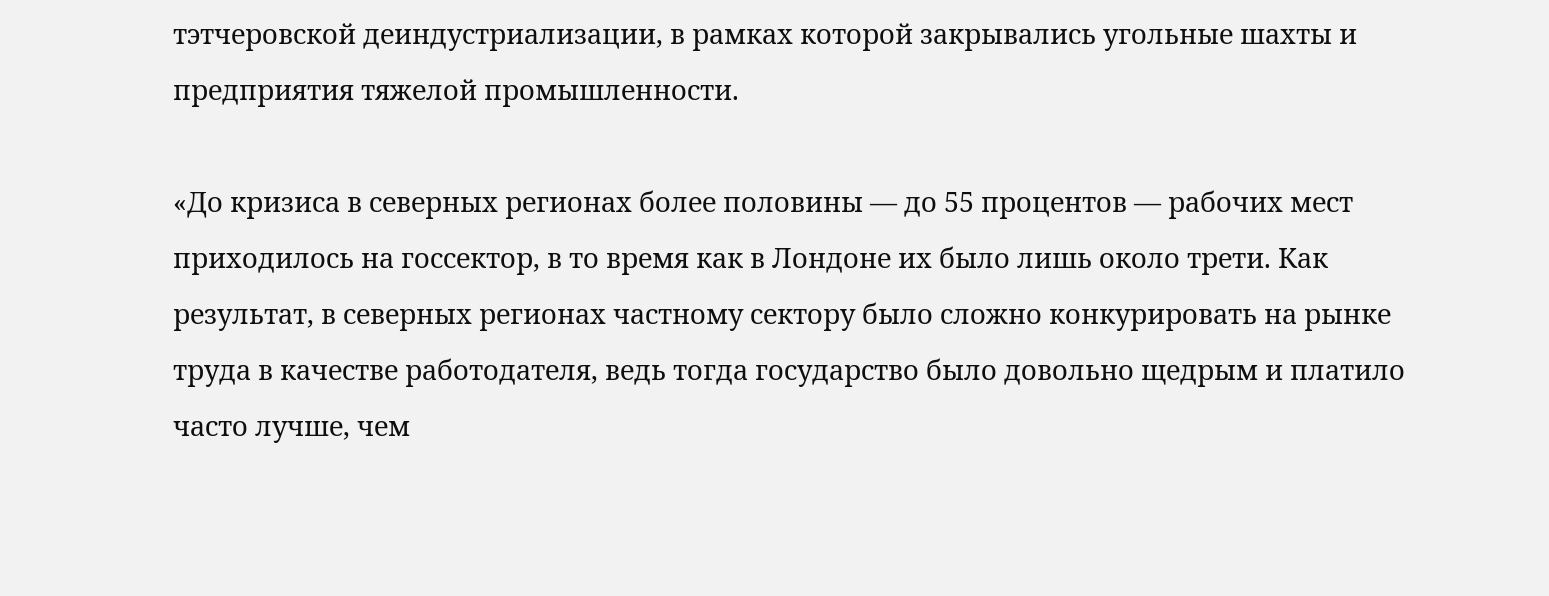тэтчеровской деиндустриализации, в рамках которой закрывались угольные шахты и предприятия тяжелой промышленности.

«До кризиса в северных регионах более половины — до 55 процентов — рабочих мест приходилось на госсектор, в то время как в Лондоне их было лишь около трети. Как результат, в северных регионах частному сектору было сложно конкурировать на рынке труда в качестве работодателя, ведь тогда государство было довольно щедрым и платило часто лучше, чем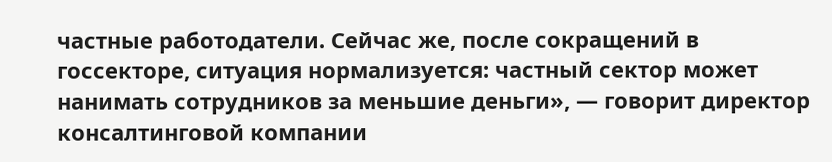частные работодатели. Сейчас же, после сокращений в госсекторе, ситуация нормализуется: частный сектор может нанимать сотрудников за меньшие деньги», — говорит директор консалтинговой компании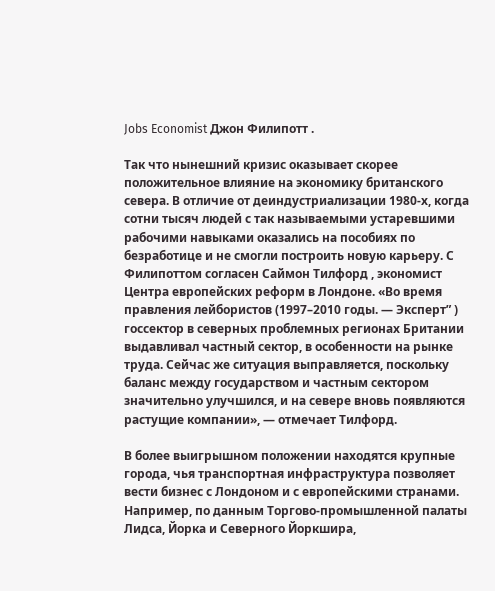Jobs Economist Джон Филипотт .

Так что нынешний кризис оказывает скорее положительное влияние на экономику британского севера. В отличие от деиндустриализации 1980-х, когда сотни тысяч людей с так называемыми устаревшими рабочими навыками оказались на пособиях по безработице и не смогли построить новую карьеру. С Филипоттом согласен Саймон Тилфорд , экономист Центра европейских реформ в Лондоне. «Во время правления лейбористов (1997–2010 годы. — Эксперт” ) госсектор в северных проблемных регионах Британии выдавливал частный сектор, в особенности на рынке труда. Сейчас же ситуация выправляется, поскольку баланс между государством и частным сектором значительно улучшился, и на севере вновь появляются растущие компании», — отмечает Тилфорд.

В более выигрышном положении находятся крупные города, чья транспортная инфраструктура позволяет вести бизнес с Лондоном и с европейскими странами. Например, по данным Торгово-промышленной палаты Лидса, Йорка и Северного Йоркшира,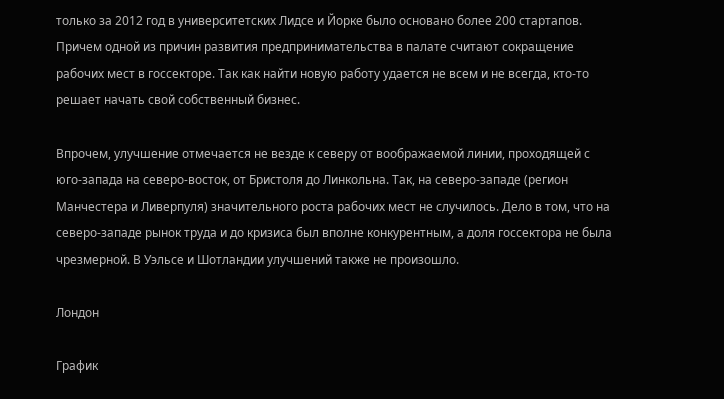только за 2012 год в университетских Лидсе и Йорке было основано более 200 стартапов. Причем одной из причин развития предпринимательства в палате считают сокращение рабочих мест в госсекторе. Так как найти новую работу удается не всем и не всегда, кто-то решает начать свой собственный бизнес.

Впрочем, улучшение отмечается не везде к северу от воображаемой линии, проходящей с юго-запада на северо-восток, от Бристоля до Линкольна. Так, на северо-западе (регион Манчестера и Ливерпуля) значительного роста рабочих мест не случилось. Дело в том, что на северо-западе рынок труда и до кризиса был вполне конкурентным, а доля госсектора не была чрезмерной. В Уэльсе и Шотландии улучшений также не произошло.

Лондон

График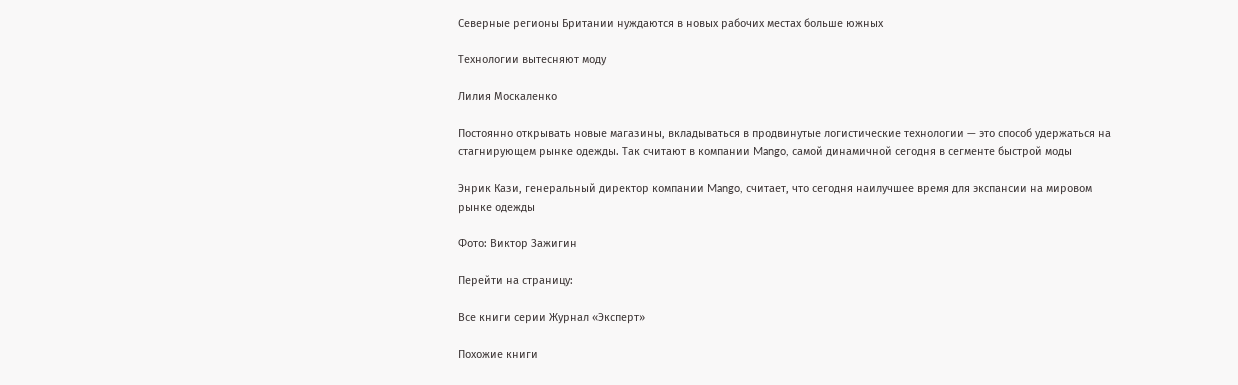Северные регионы Британии нуждаются в новых рабочих местах больше южных

Технологии вытесняют моду

Лилия Москаленко

Постоянно открывать новые магазины, вкладываться в продвинутые логистические технологии — это способ удержаться на стагнирующем рынке одежды. Так считают в компании Mango, самой динамичной сегодня в сегменте быстрой моды

Энрик Кази, генеральный директор компании Mango, считает, что сегодня наилучшее время для экспансии на мировом рынке одежды

Фото: Виктор Зажигин

Перейти на страницу:

Все книги серии Журнал «Эксперт»

Похожие книги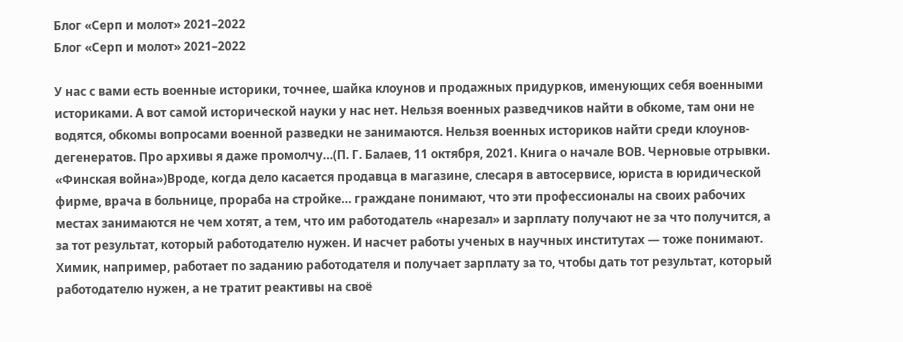Блог «Серп и молот» 2021–2022
Блог «Серп и молот» 2021–2022

У нас с вами есть военные историки, точнее, шайка клоунов и продажных придурков, именующих себя военными историками. А вот самой исторической науки у нас нет. Нельзя военных разведчиков найти в обкоме, там они не водятся, обкомы вопросами военной разведки не занимаются. Нельзя военных историков найти среди клоунов-дегенератов. Про архивы я даже промолчу…(П. Г. Балаев, 11 октября, 2021. Книга о начале ВОВ. Черновые отрывки. «Финская война»)Вроде, когда дело касается продавца в магазине, слесаря в автосервисе, юриста в юридической фирме, врача в больнице, прораба на стройке… граждане понимают, что эти профессионалы на своих рабочих местах занимаются не чем хотят, а тем, что им работодатель «нарезал» и зарплату получают не за что получится, а за тот результат, который работодателю нужен. И насчет работы ученых в научных институтах — тоже понимают. Химик, например, работает по заданию работодателя и получает зарплату за то, чтобы дать тот результат, который работодателю нужен, а не тратит реактивы на своё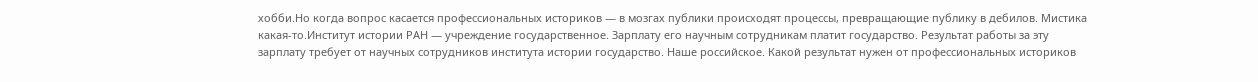хобби.Но когда вопрос касается профессиональных историков — в мозгах публики происходят процессы, превращающие публику в дебилов. Мистика какая-то.Институт истории РАН — учреждение государственное. Зарплату его научным сотрудникам платит государство. Результат работы за эту зарплату требует от научных сотрудников института истории государство. Наше российское. Какой результат нужен от профессиональных историков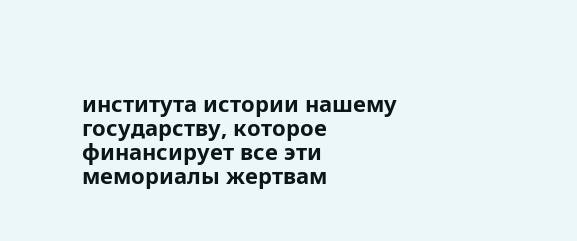института истории нашему государству, которое финансирует все эти мемориалы жертвам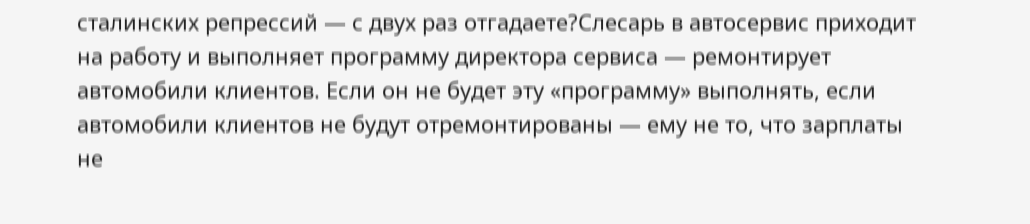сталинских репрессий — с двух раз отгадаете?Слесарь в автосервис приходит на работу и выполняет программу директора сервиса — ремонтирует автомобили клиентов. Если он не будет эту «программу» выполнять, если автомобили клиентов не будут отремонтированы — ему не то, что зарплаты не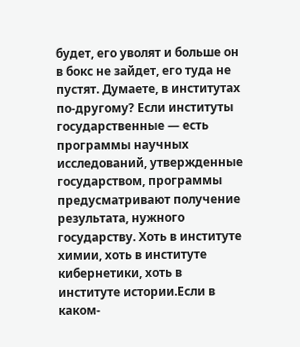будет, его уволят и больше он в бокс не зайдет, его туда не пустят. Думаете, в институтах по-другому? Если институты государственные — есть программы научных исследований, утвержденные государством, программы предусматривают получение результата, нужного государству. Хоть в институте химии, хоть в институте кибернетики, хоть в институте истории.Если в каком-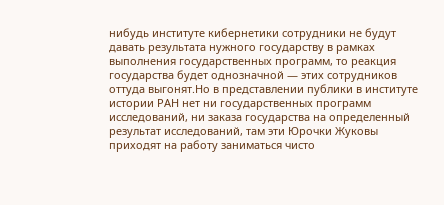нибудь институте кибернетики сотрудники не будут давать результата нужного государству в рамках выполнения государственных программ, то реакция государства будет однозначной — этих сотрудников оттуда выгонят.Но в представлении публики в институте истории РАН нет ни государственных программ исследований, ни заказа государства на определенный результат исследований, там эти Юрочки Жуковы приходят на работу заниматься чисто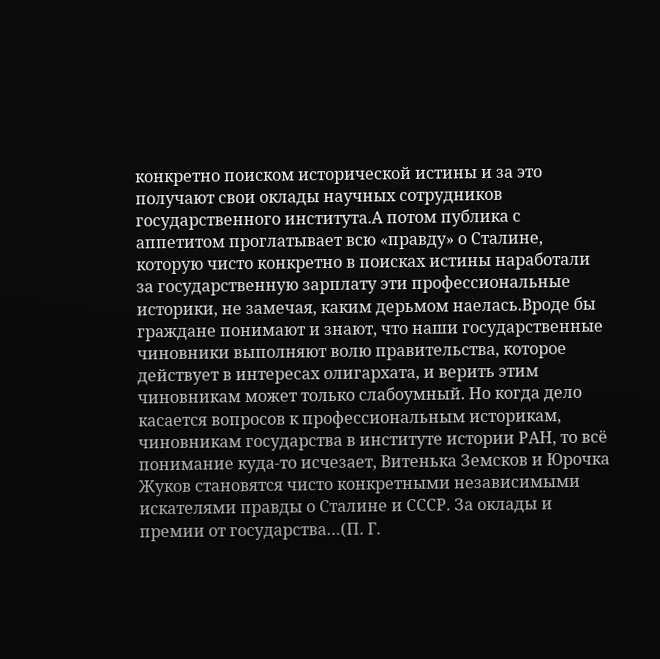конкретно поиском исторической истины и за это получают свои оклады научных сотрудников государственного института.А потом публика с аппетитом проглатывает всю «правду» о Сталине, которую чисто конкретно в поисках истины наработали за государственную зарплату эти профессиональные историки, не замечая, каким дерьмом наелась.Вроде бы граждане понимают и знают, что наши государственные чиновники выполняют волю правительства, которое действует в интересах олигархата, и верить этим чиновникам может только слабоумный. Но когда дело касается вопросов к профессиональным историкам, чиновникам государства в институте истории РАН, то всё понимание куда-то исчезает, Витенька Земсков и Юрочка Жуков становятся чисто конкретными независимыми искателями правды о Сталине и СССР. За оклады и премии от государства…(П. Г.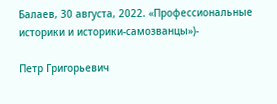Балаев, 30 августа, 2022. «Профессиональные историки и историки-самозванцы»)-

Петр Григорьевич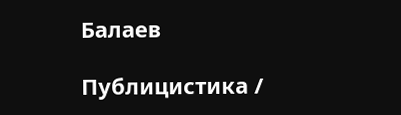Балаев

Публицистика /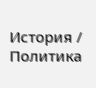История / Политика